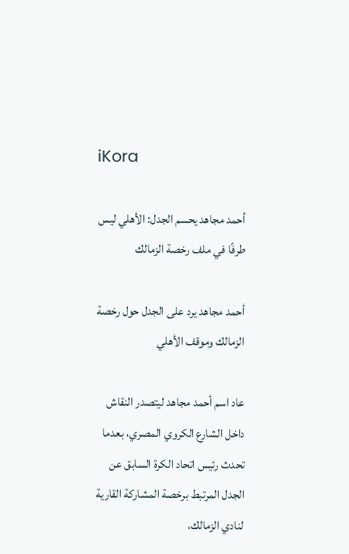iKora

أحمد مجاهد يحسم الجدل: الأهلي ليس طرفًا في ملف رخصة الزمالك

أحمد مجاهد يرد على الجدل حول رخصة الزمالك وموقف الأهلي

عاد اسم أحمد مجاهد ليتصدر النقاش داخل الشارع الكروي المصري، بعدما تحدث رئيس اتحاد الكرة السابق عن الجدل المرتبط برخصة المشاركة القارية لنادي الزمالك،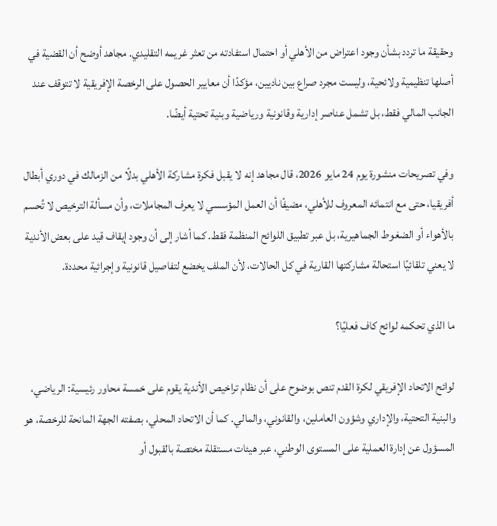وحقيقة ما تردد بشأن وجود اعتراض من الأهلي أو احتمال استفادته من تعثر غريمه التقليدي. مجاهد أوضح أن القضية في أصلها تنظيمية ولائحية، وليست مجرد صراع بين ناديين، مؤكدًا أن معايير الحصول على الرخصة الإفريقية لا تتوقف عند الجانب المالي فقط، بل تشمل عناصر إدارية وقانونية ورياضية وبنية تحتية أيضًا.

وفي تصريحات منشورة يوم 24 مايو 2026، قال مجاهد إنه لا يقبل فكرة مشاركة الأهلي بدلًا من الزمالك في دوري أبطال أفريقيا، حتى مع انتمائه المعروف للأهلي، مضيفًا أن العمل المؤسسي لا يعرف المجاملات، وأن مسألة الترخيص لا تُحسم بالأهواء أو الضغوط الجماهيرية، بل عبر تطبيق اللوائح المنظمة فقط. كما أشار إلى أن وجود إيقاف قيد على بعض الأندية لا يعني تلقائيًا استحالة مشاركتها القارية في كل الحالات، لأن الملف يخضع لتفاصيل قانونية وإجرائية محددة.

ما الذي تحكمه لوائح كاف فعليًا؟

لوائح الاتحاد الإفريقي لكرة القدم تنص بوضوح على أن نظام تراخيص الأندية يقوم على خمسة محاور رئيسية: الرياضي، والبنية التحتية، والإداري وشؤون العاملين، والقانوني، والمالي. كما أن الاتحاد المحلي، بصفته الجهة المانحة للرخصة، هو المسؤول عن إدارة العملية على المستوى الوطني، عبر هيئات مستقلة مختصة بالقبول أو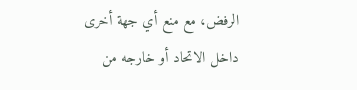الرفض، مع منع أي جهة أخرى داخل الاتحاد أو خارجه من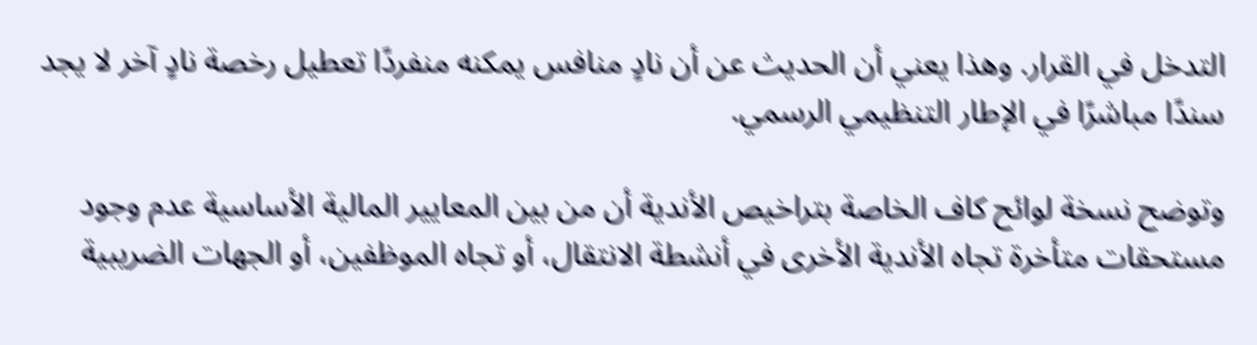التدخل في القرار. وهذا يعني أن الحديث عن أن نادٍ منافس يمكنه منفردًا تعطيل رخصة نادٍ آخر لا يجد سندًا مباشرًا في الإطار التنظيمي الرسمي.

وتوضح نسخة لوائح كاف الخاصة بتراخيص الأندية أن من بين المعايير المالية الأساسية عدم وجود مستحقات متأخرة تجاه الأندية الأخرى في أنشطة الانتقال، أو تجاه الموظفين، أو الجهات الضريبية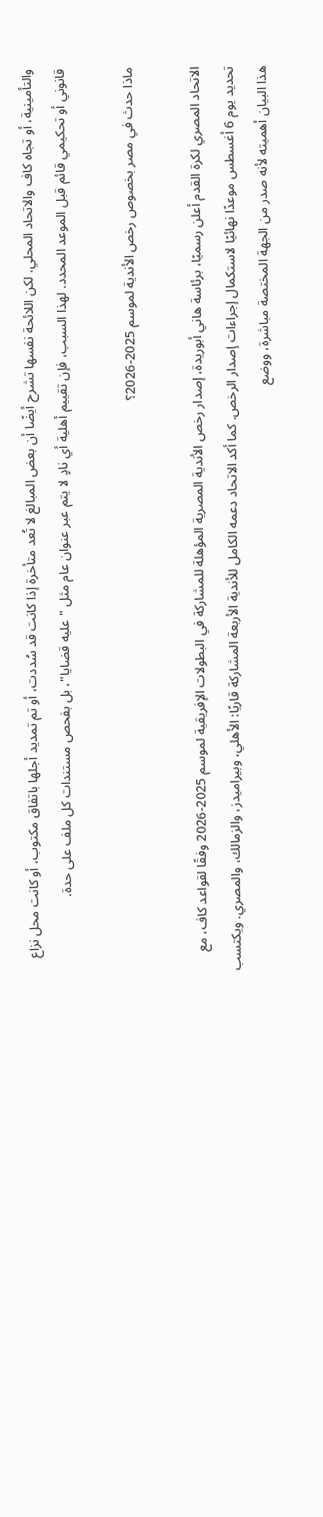والتأمينية، أو تجاه كاف والاتحاد المحلي. لكن اللائحة نفسها تشرح أيضًا أن بعض المبالغ لا تُعد متأخرة إذا كانت قد سُددت، أو تم تمديد أجلها باتفاق مكتوب، أو كانت محل نزاع قانوني أو تحكيمي قائم قبل الموعد المحدد. لهذا السبب، فإن تقييم أهلية أي نادٍ لا يتم عبر عنوان عام مثل "عليه قضايا"، بل بفحص مستندات كل ملف على حدة.

ماذا حدث في مصر بخصوص رخص الأندية لموسم 2025-2026؟

الاتحاد المصري لكرة القدم أعلن رسميًا، برئاسة هاني أبوريدة، إصدار رخص الأندية المصرية المؤهلة للمشاركة في البطولات الإفريقية لموسم 2025-2026 وفقًا لقواعد كاف، مع تحديد يوم 6 أغسطس موعدًا نهائيًا لاستكمال إجراءات إصدار الرخص. كما أكد الاتحاد دعمه الكامل للأندية الأربعة المشاركة قاريًا: الأهلي، وبيراميدز، والزمالك، والمصري. ويكتسب هذا البيان أهميته لأنه صدر من الجهة المختصة مباشرة، ووضع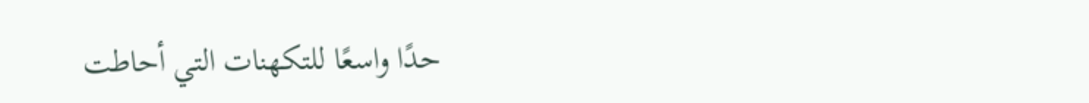حدًا واسعًا للتكهنات التي أحاطت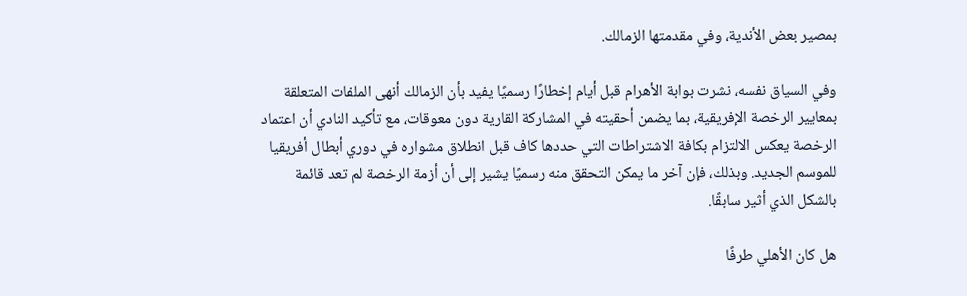بمصير بعض الأندية، وفي مقدمتها الزمالك.

وفي السياق نفسه، نشرت بوابة الأهرام قبل أيام إخطارًا رسميًا يفيد بأن الزمالك أنهى الملفات المتعلقة بمعايير الرخصة الإفريقية، بما يضمن أحقيته في المشاركة القارية دون معوقات، مع تأكيد النادي أن اعتماد الرخصة يعكس الالتزام بكافة الاشتراطات التي حددها كاف قبل انطلاق مشواره في دوري أبطال أفريقيا للموسم الجديد. وبذلك، فإن آخر ما يمكن التحقق منه رسميًا يشير إلى أن أزمة الرخصة لم تعد قائمة بالشكل الذي أثير سابقًا.

هل كان الأهلي طرفًا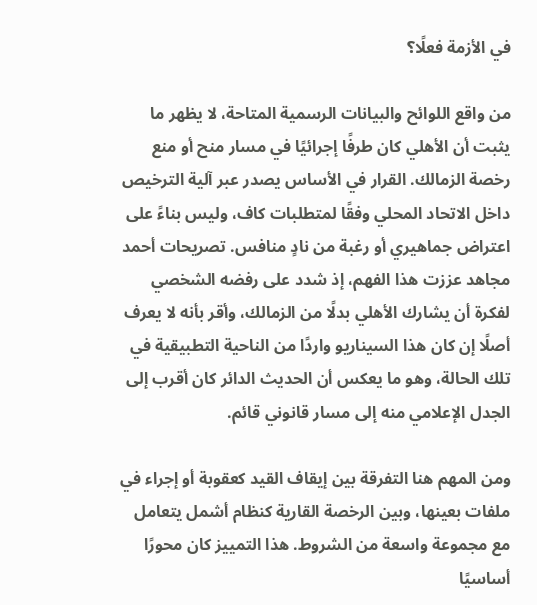في الأزمة فعلًا؟

من واقع اللوائح والبيانات الرسمية المتاحة، لا يظهر ما يثبت أن الأهلي كان طرفًا إجرائيًا في مسار منح أو منع رخصة الزمالك. القرار في الأساس يصدر عبر آلية الترخيص داخل الاتحاد المحلي وفقًا لمتطلبات كاف، وليس بناءً على اعتراض جماهيري أو رغبة من نادٍ منافس. تصريحات أحمد مجاهد عززت هذا الفهم، إذ شدد على رفضه الشخصي لفكرة أن يشارك الأهلي بدلًا من الزمالك، وأقر بأنه لا يعرف أصلًا إن كان هذا السيناريو واردًا من الناحية التطبيقية في تلك الحالة، وهو ما يعكس أن الحديث الدائر كان أقرب إلى الجدل الإعلامي منه إلى مسار قانوني قائم.

ومن المهم هنا التفرقة بين إيقاف القيد كعقوبة أو إجراء في ملفات بعينها، وبين الرخصة القارية كنظام أشمل يتعامل مع مجموعة واسعة من الشروط. هذا التمييز كان محورًا أساسيًا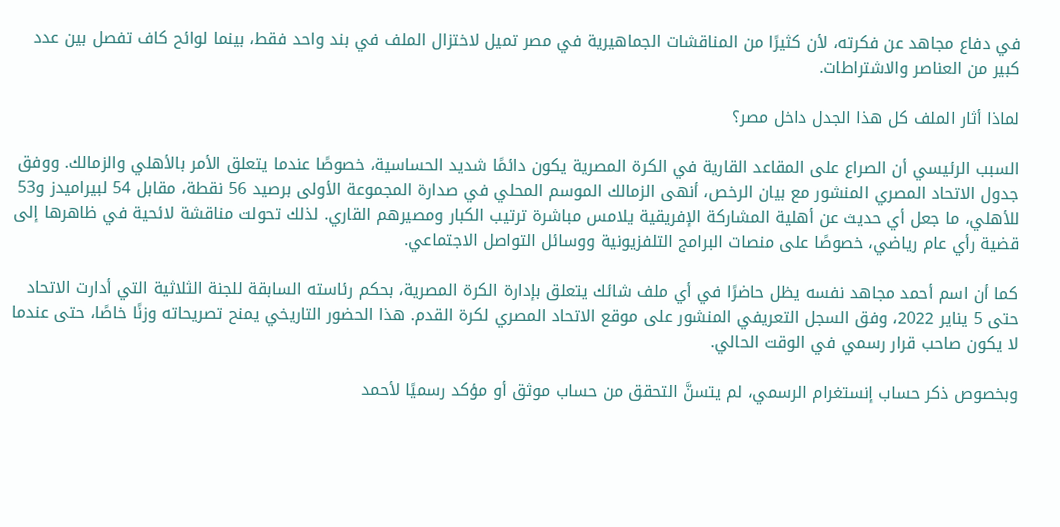في دفاع مجاهد عن فكرته، لأن كثيرًا من المناقشات الجماهيرية في مصر تميل لاختزال الملف في بند واحد فقط، بينما لوائح كاف تفصل بين عدد كبير من العناصر والاشتراطات.

لماذا أثار الملف كل هذا الجدل داخل مصر؟

السبب الرئيسي أن الصراع على المقاعد القارية في الكرة المصرية يكون دائمًا شديد الحساسية، خصوصًا عندما يتعلق الأمر بالأهلي والزمالك. ووفق جدول الاتحاد المصري المنشور مع بيان الرخص، أنهى الزمالك الموسم المحلي في صدارة المجموعة الأولى برصيد 56 نقطة، مقابل 54 لبيراميدز و53 للأهلي، ما جعل أي حديث عن أهلية المشاركة الإفريقية يلامس مباشرة ترتيب الكبار ومصيرهم القاري. لذلك تحولت مناقشة لائحية في ظاهرها إلى قضية رأي عام رياضي، خصوصًا على منصات البرامج التلفزيونية ووسائل التواصل الاجتماعي.

كما أن اسم أحمد مجاهد نفسه يظل حاضرًا في أي ملف شائك يتعلق بإدارة الكرة المصرية، بحكم رئاسته السابقة للجنة الثلاثية التي أدارت الاتحاد حتى 5 يناير 2022، وفق السجل التعريفي المنشور على موقع الاتحاد المصري لكرة القدم. هذا الحضور التاريخي يمنح تصريحاته وزنًا خاصًا، حتى عندما لا يكون صاحب قرار رسمي في الوقت الحالي.

وبخصوص ذكر حساب إنستغرام الرسمي، لم يتسنَّ التحقق من حساب موثق أو مؤكد رسميًا لأحمد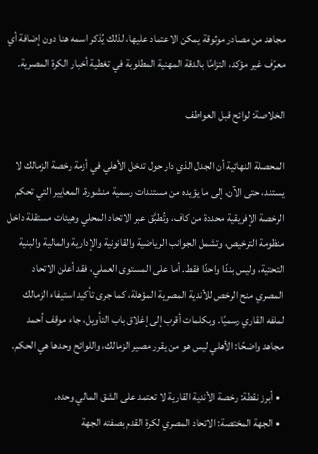مجاهد من مصادر موثوقة يمكن الاعتماد عليها، لذلك يُذكر اسمه هنا دون إضافة أي معرّف غير مؤكد، التزامًا بالدقة المهنية المطلوبة في تغطية أخبار الكرة المصرية.

الخلاصة: لوائح قبل العواطف

المحصلة النهائية أن الجدل الذي دار حول تدخل الأهلي في أزمة رخصة الزمالك لا يستند، حتى الآن، إلى ما يؤيده من مستندات رسمية منشورة. المعايير التي تحكم الرخصة الإفريقية محددة من كاف، وتُطبَّق عبر الاتحاد المحلي وهيئات مستقلة داخل منظومة الترخيص، وتشمل الجوانب الرياضية والقانونية والإدارية والمالية والبنية التحتية، وليس بندًا واحدًا فقط. أما على المستوى العملي، فقد أعلن الاتحاد المصري منح الرخص للأندية المصرية المؤهلة، كما جرى تأكيد استيفاء الزمالك لملفه القاري رسميًا. وبكلمات أقرب إلى إغلاق باب التأويل، جاء موقف أحمد مجاهد واضحًا: الأهلي ليس هو من يقرر مصير الزمالك، واللوائح وحدها هي الحكم.

  • أبرز نقطة: رخصة الأندية القارية لا تعتمد على الشق المالي وحده.
  • الجهة المختصة: الاتحاد المصري لكرة القدم بصفته الجهة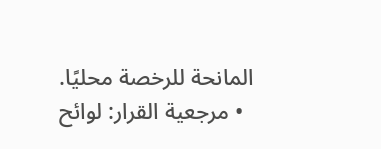المانحة للرخصة محليًا.
  • مرجعية القرار: لوائح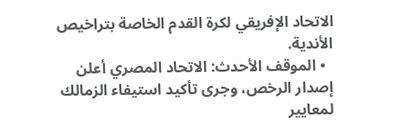الاتحاد الإفريقي لكرة القدم الخاصة بتراخيص الأندية.
  • الموقف الأحدث: الاتحاد المصري أعلن إصدار الرخص، وجرى تأكيد استيفاء الزمالك لمعايير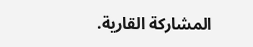المشاركة القارية.